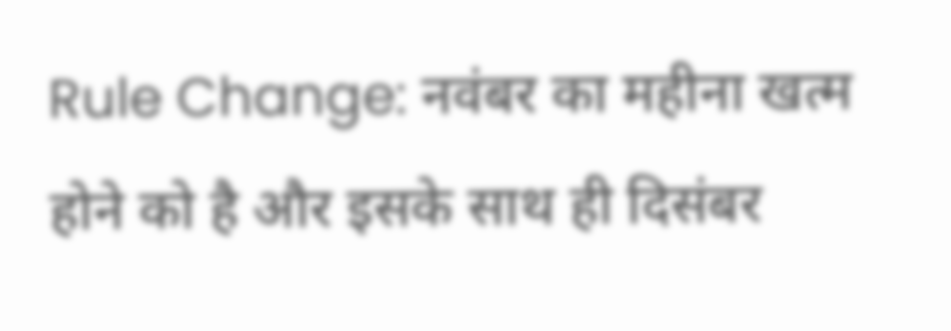Rule Change: नवंबर का महीना खत्म होने को है और इसके साथ ही दिसंबर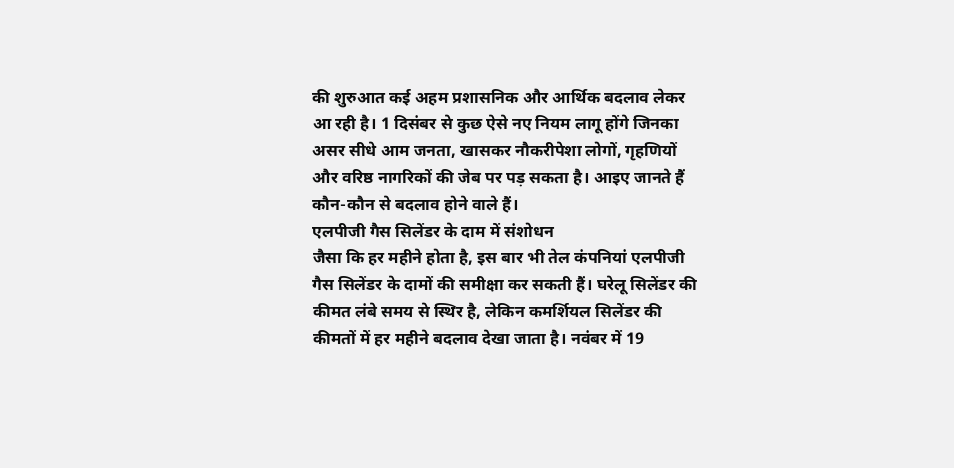की शुरुआत कई अहम प्रशासनिक और आर्थिक बदलाव लेकर आ रही है। 1 दिसंबर से कुछ ऐसे नए नियम लागू होंगे जिनका असर सीधे आम जनता, खासकर नौकरीपेशा लोगों, गृहणियों और वरिष्ठ नागरिकों की जेब पर पड़ सकता है। आइए जानते हैं कौन-कौन से बदलाव होने वाले हैं।
एलपीजी गैस सिलेंडर के दाम में संशोधन
जैसा कि हर महीने होता है, इस बार भी तेल कंपनियां एलपीजी गैस सिलेंडर के दामों की समीक्षा कर सकती हैं। घरेलू सिलेंडर की कीमत लंबे समय से स्थिर है, लेकिन कमर्शियल सिलेंडर की कीमतों में हर महीने बदलाव देखा जाता है। नवंबर में 19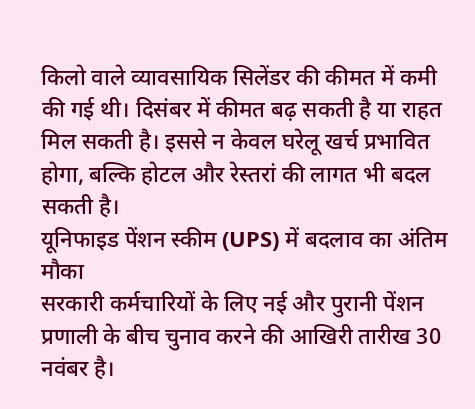किलो वाले व्यावसायिक सिलेंडर की कीमत में कमी की गई थी। दिसंबर में कीमत बढ़ सकती है या राहत मिल सकती है। इससे न केवल घरेलू खर्च प्रभावित होगा, बल्कि होटल और रेस्तरां की लागत भी बदल सकती है।
यूनिफाइड पेंशन स्कीम (UPS) में बदलाव का अंतिम मौका
सरकारी कर्मचारियों के लिए नई और पुरानी पेंशन प्रणाली के बीच चुनाव करने की आखिरी तारीख 30 नवंबर है।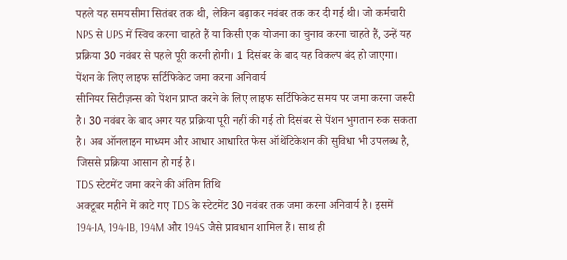पहले यह समयसीमा सितंबर तक थी, लेकिन बढ़ाकर नवंबर तक कर दी गई थी। जो कर्मचारी NPS से UPS में स्विच करना चाहते हैं या किसी एक योजना का चुनाव करना चाहते हैं, उन्हें यह प्रक्रिया 30 नवंबर से पहले पूरी करनी होगी। 1 दिसंबर के बाद यह विकल्प बंद हो जाएगा।
पेंशन के लिए लाइफ सर्टिफिकेट जमा करना अनिवार्य
सीनियर सिटीज़न्स को पेंशन प्राप्त करने के लिए लाइफ सर्टिफिकेट समय पर जमा करना जरूरी है। 30 नवंबर के बाद अगर यह प्रक्रिया पूरी नहीं की गई तो दिसंबर से पेंशन भुगतान रुक सकता है। अब ऑनलाइन माध्यम और आधार आधारित फेस ऑथेंटिकेशन की सुविधा भी उपलब्ध है, जिससे प्रक्रिया आसान हो गई है।
TDS स्टेटमेंट जमा करने की अंतिम तिथि
अक्टूबर महीने में काटे गए TDS के स्टेटमेंट 30 नवंबर तक जमा करना अनिवार्य है। इसमें 194-IA, 194-IB, 194M और 194S जैसे प्रावधान शामिल हैं। साथ ही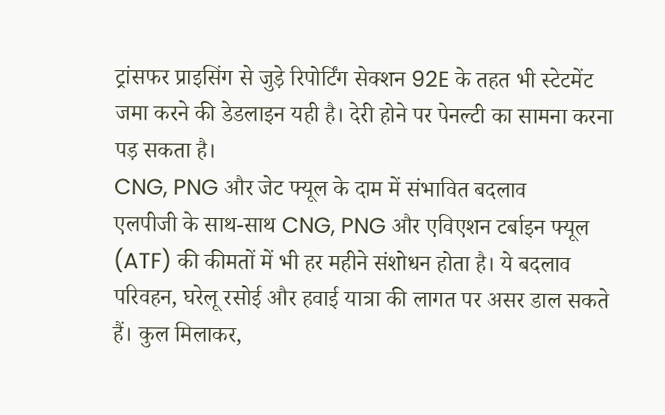ट्रांसफर प्राइसिंग से जुड़े रिपोर्टिंग सेक्शन 92E के तहत भी स्टेटमेंट जमा करने की डेडलाइन यही है। देरी होने पर पेनल्टी का सामना करना पड़ सकता है।
CNG, PNG और जेट फ्यूल के दाम में संभावित बदलाव
एलपीजी के साथ-साथ CNG, PNG और एविएशन टर्बाइन फ्यूल (ATF) की कीमतों में भी हर महीने संशोधन होता है। ये बदलाव परिवहन, घरेलू रसोई और हवाई यात्रा की लागत पर असर डाल सकते हैं। कुल मिलाकर,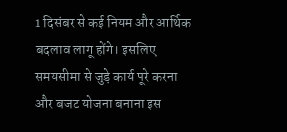1 दिसंबर से कई नियम और आर्थिक बदलाव लागू होंगे। इसलिए समयसीमा से जुड़े कार्य पूरे करना और बजट योजना बनाना इस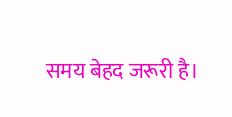समय बेहद जरूरी है।